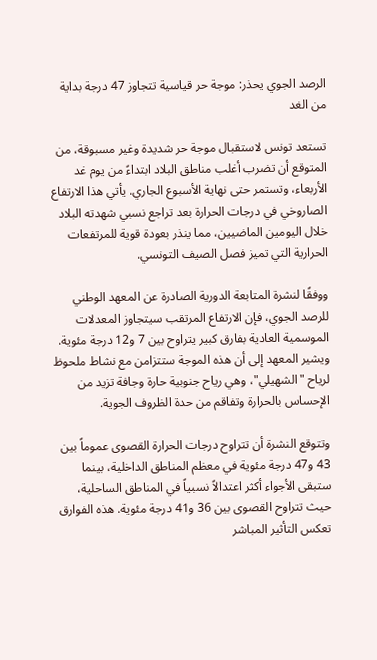الرصد الجوي يحذر: موجة حر قياسية تتجاوز 47 درجة بداية من الغد

تستعد تونس لاستقبال موجة حر شديدة وغير مسبوقة، من المتوقع أن تضرب أغلب مناطق البلاد ابتداءً من يوم غد الأربعاء، وتستمر حتى نهاية الأسبوع الجاري. يأتي هذا الارتفاع الصاروخي في درجات الحرارة بعد تراجع نسبي شهدته البلاد خلال اليومين الماضيين، مما ينذر بعودة قوية للمرتفعات الحرارية التي تميز فصل الصيف التونسي.

ووفقًا لنشرة المتابعة الدورية الصادرة عن المعهد الوطني للرصد الجوي، فإن الارتفاع المرتقب سيتجاوز المعدلات الموسمية العادية بفارق كبير يتراوح بين 7 و12 درجة مئوية. ويشير المعهد إلى أن هذه الموجة ستتزامن مع نشاط ملحوظ لرياح "الشهيلي"، وهي رياح جنوبية حارة وجافة تزيد من الإحساس بالحرارة وتفاقم من حدة الظروف الجوية.

وتتوقع النشرة أن تتراوح درجات الحرارة القصوى عموماً بين 43 و47 درجة مئوية في معظم المناطق الداخلية، بينما ستبقى الأجواء أكثر اعتدالاً نسبياً في المناطق الساحلية، حيث تتراوح القصوى بين 36 و41 درجة مئوية. هذه الفوارق تعكس التأثير المباشر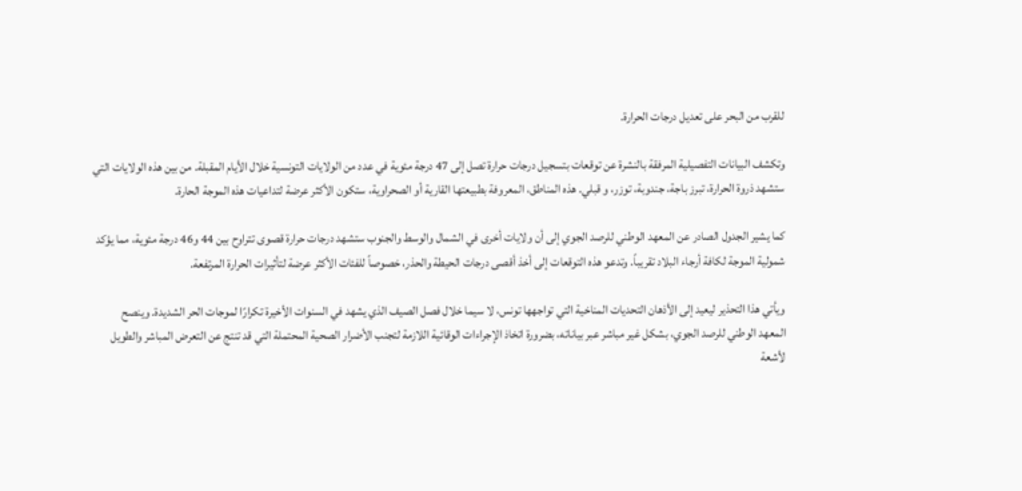للقرب من البحر على تعديل درجات الحرارة.

وتكشف البيانات التفصيلية المرفقة بالنشرة عن توقعات بتسجيل درجات حرارة تصل إلى 47 درجة مئوية في عدد من الولايات التونسية خلال الأيام المقبلة. من بين هذه الولايات التي ستشهد ذروة الحرارة، تبرز باجة، جندوبة، توزر، و قبلي. هذه المناطق، المعروفة بطبيعتها القارية أو الصحراوية، ستكون الأكثر عرضة لتداعيات هذه الموجة الحارة.

كما يشير الجدول الصادر عن المعهد الوطني للرصد الجوي إلى أن ولايات أخرى في الشمال والوسط والجنوب ستشهد درجات حرارة قصوى تتراوح بين 44 و46 درجة مئوية، مما يؤكد شمولية الموجة لكافة أرجاء البلاد تقريباً. وتدعو هذه التوقعات إلى أخذ أقصى درجات الحيطة والحذر، خصوصاً للفئات الأكثر عرضة لتأثيرات الحرارة المرتفعة.

ويأتي هذا التحذير ليعيد إلى الأذهان التحديات المناخية التي تواجهها تونس، لا سيما خلال فصل الصيف الذي يشهد في السنوات الأخيرة تكرارًا لموجات الحر الشديدة. وينصح المعهد الوطني للرصد الجوي، بشكل غير مباشر عبر بياناته، بضرورة اتخاذ الإجراءات الوقائية اللازمة لتجنب الأضرار الصحية المحتملة التي قد تنتج عن التعرض المباشر والطويل لأشعة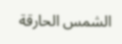الشمس الحارقة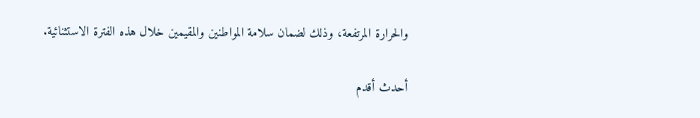والحرارة المرتفعة، وذلك لضمان سلامة المواطنين والمقيمين خلال هذه الفترة الاستثنائية.

أحدث أقدم